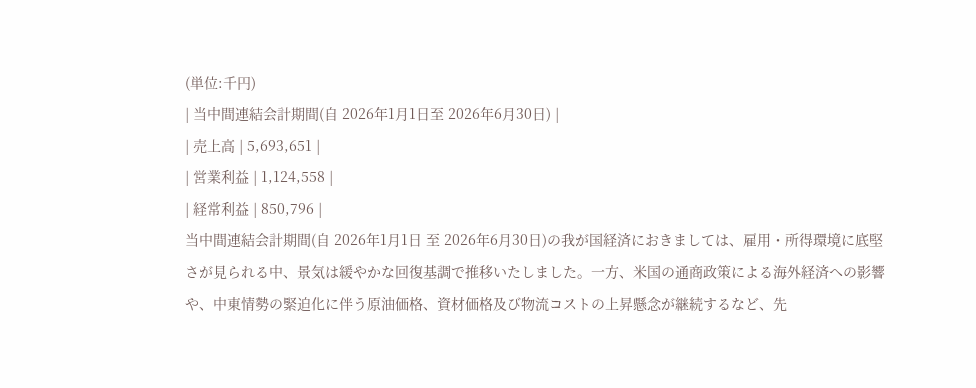(単位:千円)
| 当中間連結会計期間(自 2026年1月1日至 2026年6月30日) |
| 売上高 | 5,693,651 |
| 営業利益 | 1,124,558 |
| 経常利益 | 850,796 |
当中間連結会計期間(自 2026年1月1日 至 2026年6月30日)の我が国経済におきましては、雇用・所得環境に底堅さが見られる中、景気は緩やかな回復基調で推移いたしました。一方、米国の通商政策による海外経済への影響や、中東情勢の緊迫化に伴う原油価格、資材価格及び物流コストの上昇懸念が継続するなど、先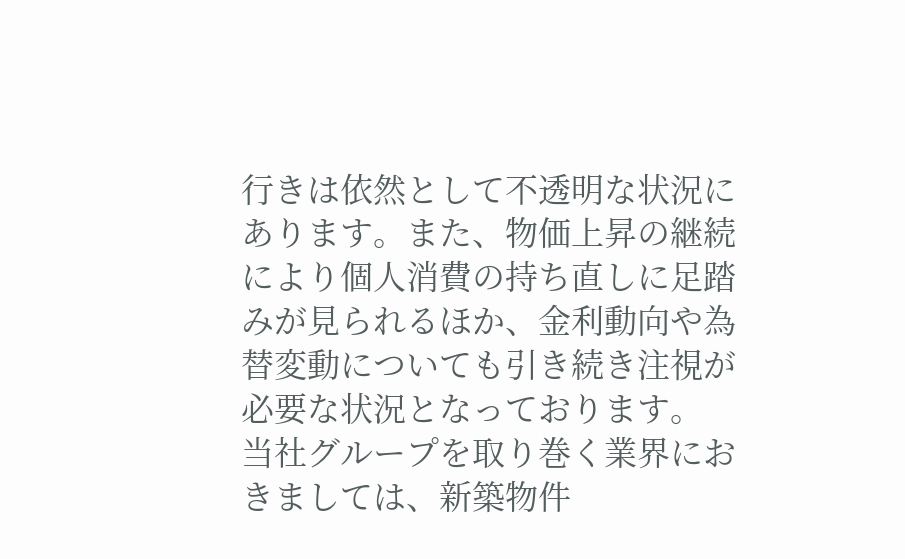行きは依然として不透明な状況にあります。また、物価上昇の継続により個人消費の持ち直しに足踏みが見られるほか、金利動向や為替変動についても引き続き注視が必要な状況となっております。
当社グループを取り巻く業界におきましては、新築物件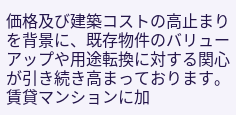価格及び建築コストの高止まりを背景に、既存物件のバリューアップや用途転換に対する関心が引き続き高まっております。賃貸マンションに加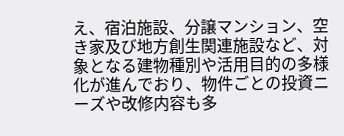え、宿泊施設、分譲マンション、空き家及び地方創生関連施設など、対象となる建物種別や活用目的の多様化が進んでおり、物件ごとの投資ニーズや改修内容も多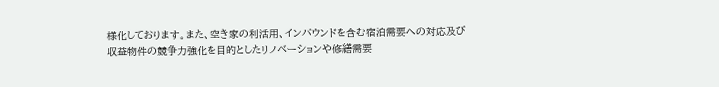様化しております。また、空き家の利活用、インバウンドを含む宿泊需要への対応及び収益物件の競争力強化を目的としたリノベーションや修繕需要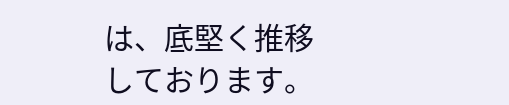は、底堅く推移しております。